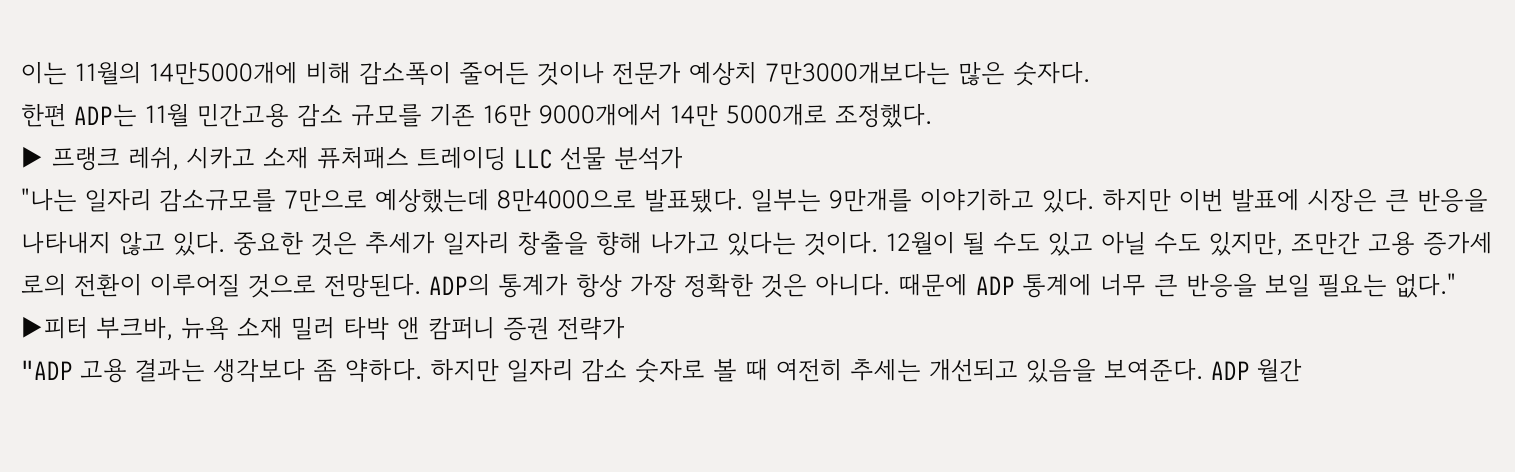이는 11월의 14만5000개에 비해 감소폭이 줄어든 것이나 전문가 예상치 7만3000개보다는 많은 숫자다.
한편 ADP는 11월 민간고용 감소 규모를 기존 16만 9000개에서 14만 5000개로 조정했다.
▶ 프랭크 레쉬, 시카고 소재 퓨처패스 트레이딩 LLC 선물 분석가
"나는 일자리 감소규모를 7만으로 예상했는데 8만4000으로 발표됐다. 일부는 9만개를 이야기하고 있다. 하지만 이번 발표에 시장은 큰 반응을 나타내지 않고 있다. 중요한 것은 추세가 일자리 창출을 향해 나가고 있다는 것이다. 12월이 될 수도 있고 아닐 수도 있지만, 조만간 고용 증가세로의 전환이 이루어질 것으로 전망된다. ADP의 통계가 항상 가장 정확한 것은 아니다. 때문에 ADP 통계에 너무 큰 반응을 보일 필요는 없다."
▶피터 부크바, 뉴욕 소재 밀러 타박 앤 캄퍼니 증권 전략가
"ADP 고용 결과는 생각보다 좀 약하다. 하지만 일자리 감소 숫자로 볼 때 여전히 추세는 개선되고 있음을 보여준다. ADP 월간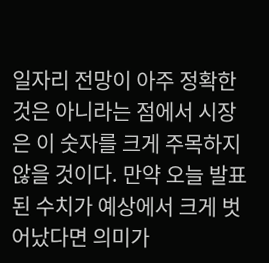일자리 전망이 아주 정확한 것은 아니라는 점에서 시장은 이 숫자를 크게 주목하지 않을 것이다. 만약 오늘 발표된 수치가 예상에서 크게 벗어났다면 의미가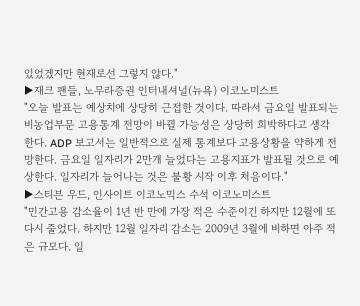있었겠지만 현재로선 그렇지 않다."
▶재크 팬들, 노무라증권 인터내셔널(뉴욕) 이코노미스트
"오늘 발표는 예상치에 상당히 근접한 것이다. 따라서 금요일 발표되는 비농업부문 고용통계 전망이 바뀔 가능성은 상당히 희박하다고 생각한다. ADP 보고서는 일반적으로 실제 통계보다 고용상황을 약하게 전망한다. 금요일 일자리가 2만개 늘었다는 고용지표가 발표될 것으로 예상한다. 일자리가 늘어나는 것은 불황 시작 이후 처음이다."
▶스티븐 우드, 인사이트 이코노믹스 수석 이코노미스트
"민간고용 감소율이 1년 반 만에 가장 적은 수준이긴 하지만 12월에 또다시 줄었다. 하지만 12월 일자리 감소는 2009년 3월에 비하면 아주 적은 규모다. 일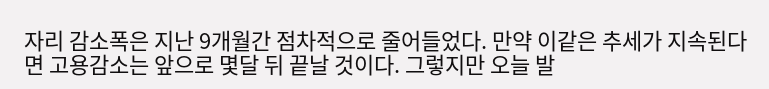자리 감소폭은 지난 9개월간 점차적으로 줄어들었다. 만약 이같은 추세가 지속된다면 고용감소는 앞으로 몇달 뒤 끝날 것이다. 그렇지만 오늘 발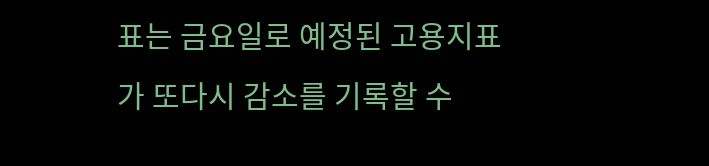표는 금요일로 예정된 고용지표가 또다시 감소를 기록할 수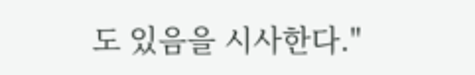도 있음을 시사한다."